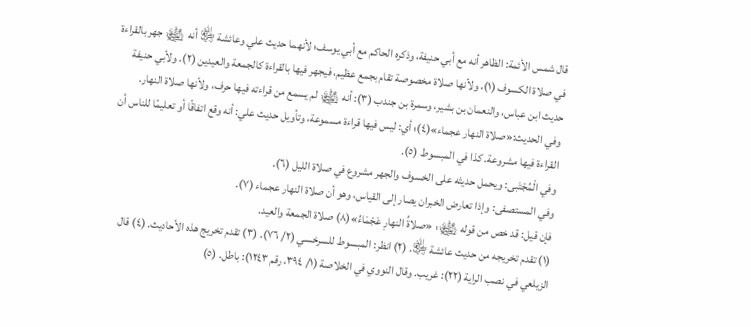قال شمس الأئمة: الظاهر أنه مع أبي حنيفة، وذكره الحاكم مع أبي يوسف؛ لأنهما حديث علي وعائشة ﵂ أنه ﵊ جهر بالقراءة في صلاة الكسوف (١)، ولأنها صلاة مخصوصة تقام بجمع عظيم، فيجهر فيها بالقراءة كالجمعة والعيدين (٢). ولأبي حنيفة حديث ابن عباس، والنعمان بن بشير، وسمرة بن جندب (٣): أنه ﵊ لم يسمع من قراءته فيها حرف، ولأنها صلاة النهار.
وفي الحديث:«صلاة النهار عجماء»(٤)؛ أي: ليس فيها قراءة مسموعة، وتأويل حديث علي: أنه وقع اتفاقًا أو تعليمًا للناس أن القراءة فيها مشروعة. كذا في المبسوط (٥).
وفي الْمُجْتَبى: ويحمل حديثه على الخسوف والجهر مشروع في صلاة الليل (٦).
وفي المستصفى: وإذا تعارض الخبران يصار إلى القياس، وهو أن صلاة النهار عجماء (٧).
فإن قيل: قد خص من قوله ﵊: «صلاةُ النهارِ عَجْمَاءُ»(٨) صلاة الجمعة والعيد.
(١) تقدم تخريجه من حديث عائشة ﵂. (٢) انظر: المبسوط للسرخسي (٢/ ٧٦). (٣) تقدم تخريج هذه الأحاديث. (٤) قال الزيلعي في نصب الراية (٢٢): غريب. وقال النووي في الخلاصة (١/ ٣٩٤، رقم ١٢٤٣): باطل. (٥)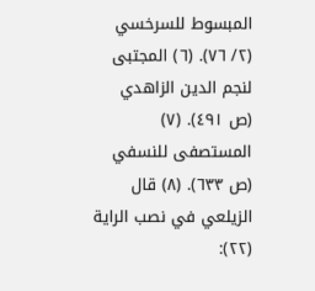المبسوط للسرخسي (٢/ ٧٦). (٦) المجتبى لنجم الدين الزاهدي (ص ٤٩١). (٧) المستصفى للنسفي (ص ٦٣٣). (٨) قال الزيلعي في نصب الراية (٢٢):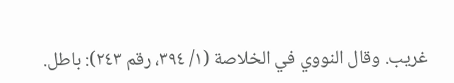غريب. وقال النووي في الخلاصة (١/ ٣٩٤، رقم ٢٤٣): باطل.